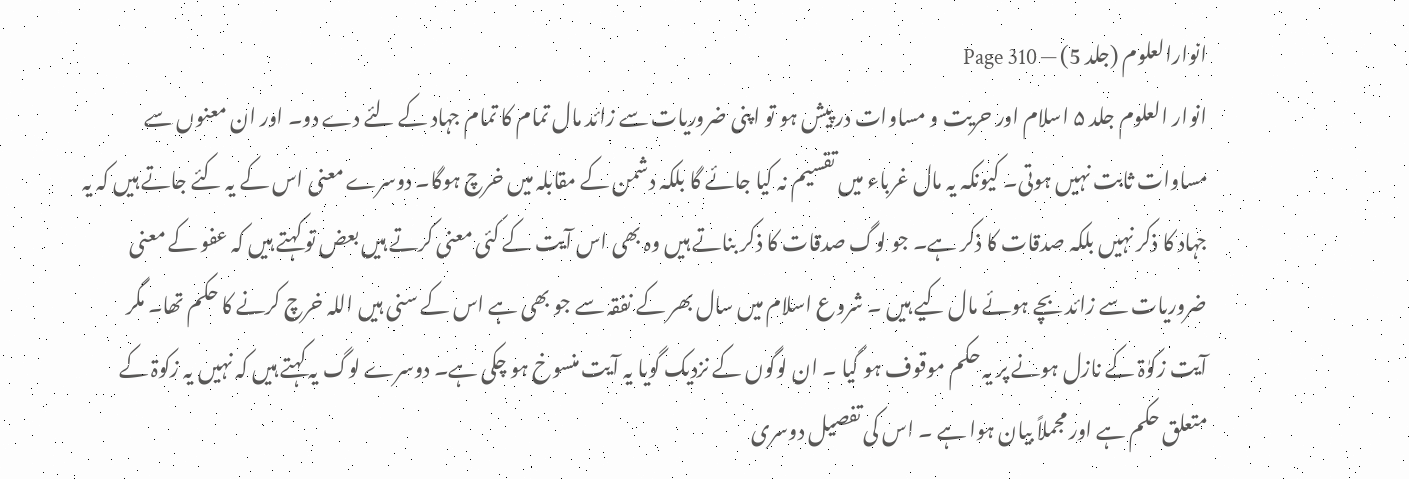انوارالعلوم (جلد 5) — Page 310
انوار العلوم جلد ۵ اسلام اور حریت و مساوات در پیش ہو تو اپنی ضروریات سے زائد مال تمام کا تمام جہاد کے لئے دے دو۔ اور ان معنوں سے مساوات ثابت نہیں ہوتی۔ کیونکہ یہ مال غرباء میں تقسیم نہ کیا جائے گا بلکہ دشمن کے مقابلہ میں خرچ ہوگا۔ دوسرے معنی اس کے یہ کئے جاتے ہیں کہ یہ جہاد کا ذکر نہیں بلکہ صدقات کا ذکر ہے۔ جو لوگ صدقات کا ذکر بناتے ہیں وہ بھی اس آیت کے کئی معنی کرتے ہیں بعض تو کہتے ہیں کہ عفو کے معنی ضروریات سے زائد بچے ہوئے مال کیے ہیں ۔ شروع اسلام میں سال بھر کے نفقہ سے جو بھی ہے اس کے سنی ہیں اللہ خرچ کرنے کا حکم تھا۔ مگر آیت زکوٰۃ کے نازل ہونے پر یہ حکم موقوف ہو گیا ۔ ان لوگوں کے نزدیک گویا یہ آیت منسوخ ہو چکی ہے۔ دوسرے لوگ یہ کہتے ہیں کہ نہیں یہ زکوۃ کے متعلق حکم ہے اور مجملاً بیان ہوا ہے ۔ اس کی تفصیل دوسری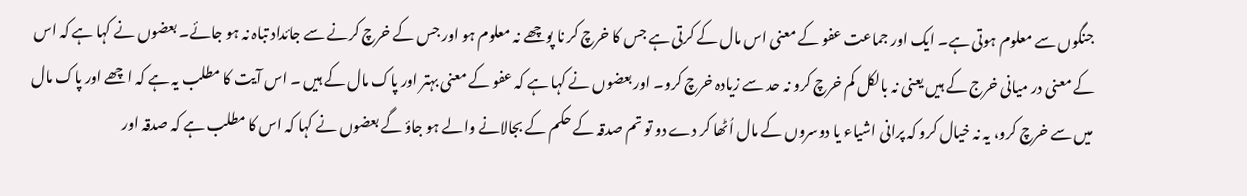جنگوں سے معلوم ہوتی ہے۔ ایک اور جماعت عفو کے معنی اس مال کے کرتی ہے جس کا خرچ کر نا پوچھے نہ معلوم ہو اور جس کے خرچ کرنے سے جائداد تباہ نہ ہو جائے۔ بعضوں نے کہا ہے کہ اس کے معنی در میانی خرج کے ہیں یعنی نہ بالکل کم خرچ کرو نہ حد سے زیادہ خرچ کرو۔ اور بعضوں نے کہا ہے کہ عفو کے معنی بہتر اور پاک مال کے ہیں ۔ اس آیت کا مطلب یہ ہے کہ اچھے اور پاک مال میں سے خرچ کرو، یہ نہ خیال کرو کہ پرانی اشیاء یا دوسروں کے مال اُٹھا کر دے دو تو تم صدقہ کے حکم کے بجالانے والے ہو جاؤ گے بعضوں نے کہا کہ اس کا مطلب ہے کہ صدقہ اور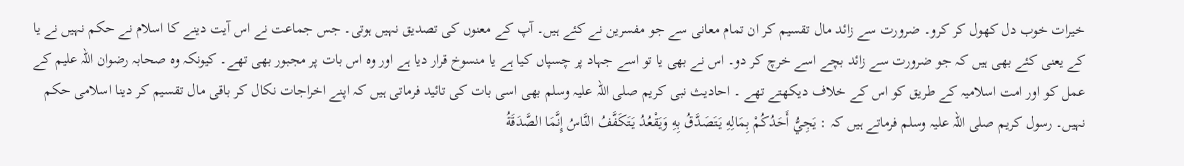خیرات خوب دل کھول کر کرو۔ ضرورت سے زائد مال تقسیم کر ان تمام معانی سے جو مفسرین نے کئے ہیں۔ آپ کے معنوں کی تصدیق نہیں ہوتی۔ جس جماعت نے اس آیت دینے کا اسلام نے حکم نہیں نے یا کے یعنی کئے بھی ہیں کہ جو ضرورت سے زائد بچے اسے خرچ کر دو۔ اس نے بھی یا تو اسے جہاد پر چسپاں کیا ہے یا منسوخ قرار دیا ہے اور وہ اس بات پر مجبور بھی تھے۔ کیونکہ وہ صحابہ رضوان اللہ علیم کے عمل کو اور امت اسلامیہ کے طریق کو اس کے خلاف دیکھتے تھے ۔ احادیث نبی کریم صلی اللہ علیہ وسلم بھی اسی بات کی تائید فرماتی ہیں کہ اپنے اخراجات نکال کر باقی مال تقسیم کر دینا اسلامی حکم نہیں۔ رسول کریم صلی اللہ علیہ وسلم فرماتے ہیں کہ : يَجِيُّ أَحَدُكُمْ بِمَالِهِ يَتَصَدَّقُ بِهِ وَيَقْعُدُ يَتَكَفَّفُ النَّاسُ إِنَّمَا الصَّدَقَةُ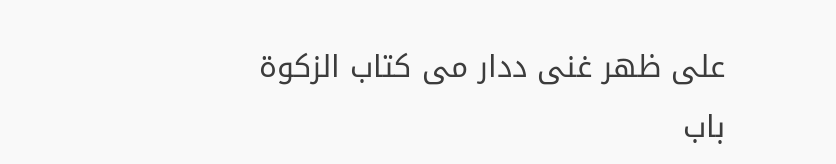على ظهر غنی ددار می كتاب الزكوة باب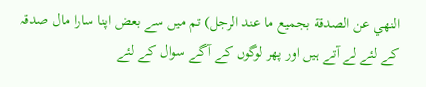النهي عن الصدقة بجميع ما عند الرجل) تم میں سے بعض اپنا سارا مال صدقہ کے لئے لے آتے ہیں اور پھر لوگوں کے آگے سوال کے لئے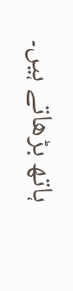ہاتھ بڑھاتے ہیں۔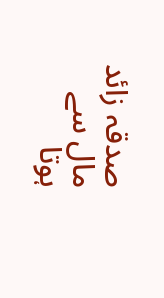صدقہ زائد مال سے ہوتا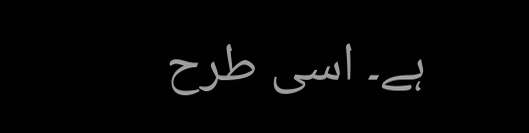ہے۔ اسی طرح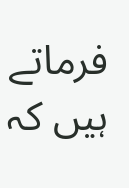فرماتے ہیں کہ